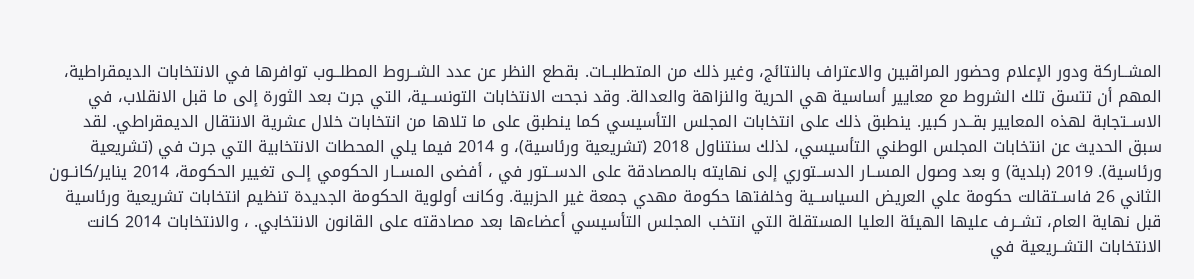المشــاركة ودور الإعلام وحضور المراقبين والاعتراف بالنتائج، وغير ذلك من المتطلبــات. بقطع النظر عن عدد الشــروط المطلــوب توافرها في الانتخابات الديمقراطية، المهم أن تتسق تلك الشروط مع معايير أساسية هي الحرية والنزاهة والعدالة. وقد نجحت الانتخابات التونســية، التي جرت بعد الثورة إلى ما قبل الانقلاب، في الاســتجابة لهذه المعايير بقــدر كبير. ينطبق ذلك على انتخابات المجلس التأسيسي كما ينطبق على ما تلاها من انتخابات خلال عشرية الانتقال الديمقراطي. لقد سبق الحديث عن انتخابات المجلس الوطني التأسيسي، لذلك سنتناول 2018 (تشريعية ورئاسية)، و 2014 فيما يلي المحطات الانتخابية التي جرت في (تشريعية ورئاسية). 2019 (بلدية) و بعد وصول المســار الدســتوري إلى نهايته بالمصادقة على الدســتور في ، أفضى المســار الحكومي إلــى تغيير الحكومة، 2014 يناير/كانــون الثاني 26 فاســتقالت حكومة علي العريض السياســية وخلفتها حكومة مهدي جمعة غير الحزبية. وكانت أولوية الحكومة الجديدة تنظيم انتخابات تشريعية ورئاسية قبل نهاية العام، تشــرف عليها الهيئة العليا المستقلة التي انتخب المجلس التأسيسي أعضاءها بعد مصادقته على القانون الانتخابي. ، والانتخابات 2014 كانت الانتخابات التشــريعية في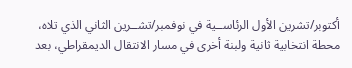أكتوبر/تشرين الأول الرئاســية في نوفمبر/تشــرين الثاني الذي تلاه، محطة انتخابية ثانية ولبنة أخرى في مسار الانتقال الديمقراطي، بعد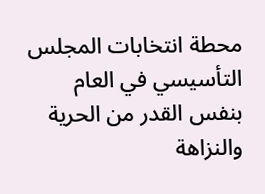محطة انتخابات المجلس التأسيسي في العام بنفس القدر من الحرية والنزاهة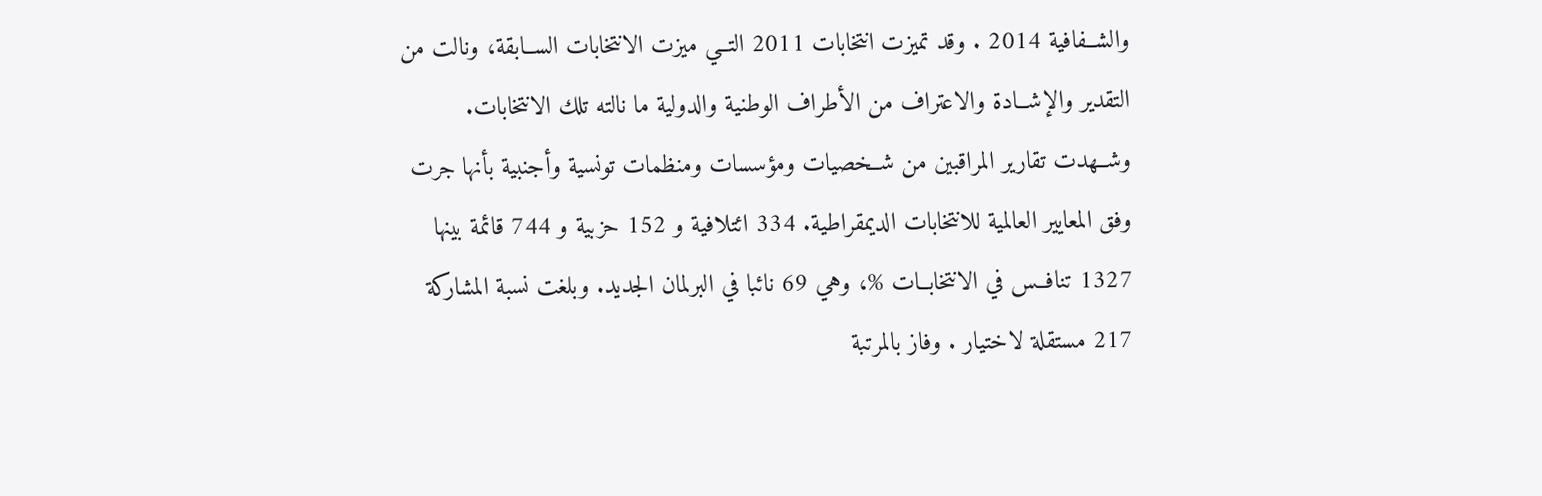والشــفافية 2014 . وقد تميزت انتخابات 2011 التــي ميزت الانتخابات الســابقة، ونالت من التقدير والإشــادة والاعتراف من الأطراف الوطنية والدولية ما نالته تلك الانتخابات. وشــهدت تقارير المراقبين من شــخصيات ومؤسسات ومنظمات تونسية وأجنبية بأنها جرت وفق المعايير العالمية للانتخابات الديمقراطية. 334 ائتلافية و 152 حزبية و 744 قائمة بينها 1327 تنافــس في الانتخابــات %، وهي 69 نائبا في البرلمان الجديد. وبلغت نسبة المشاركة 217 مستقلة لاختيار . وفاز بالمرتبة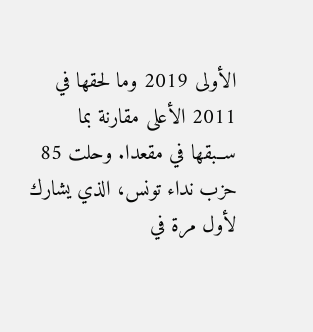الأولى 2019 وما لحقها في 2011 الأعلى مقارنة بما ســبقها في مقعدا. وحلت 85 حزب نداء تونس، الذي يشارك لأول مرة في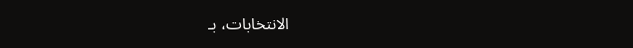الانتخابات، بـ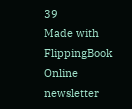39
Made with FlippingBook Online newsletter